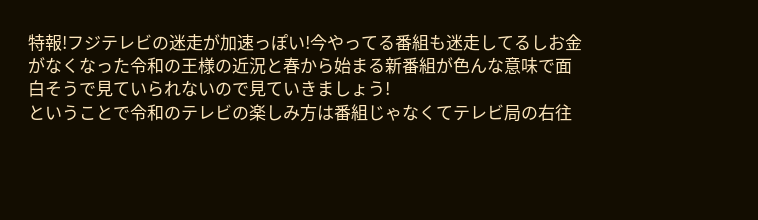特報!フジテレビの迷走が加速っぽい!今やってる番組も迷走してるしお金がなくなった令和の王様の近況と春から始まる新番組が色んな意味で面白そうで見ていられないので見ていきましょう!
ということで令和のテレビの楽しみ方は番組じゃなくてテレビ局の右往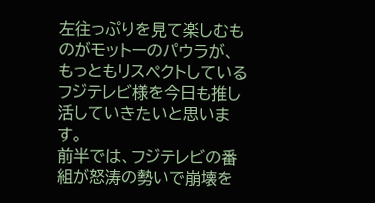左往っぷりを見て楽しむものがモットーのパウラが、もっともリスペクトしているフジテレビ様を今日も推し活していきたいと思います。
前半では、フジテレビの番組が怒涛の勢いで崩壊を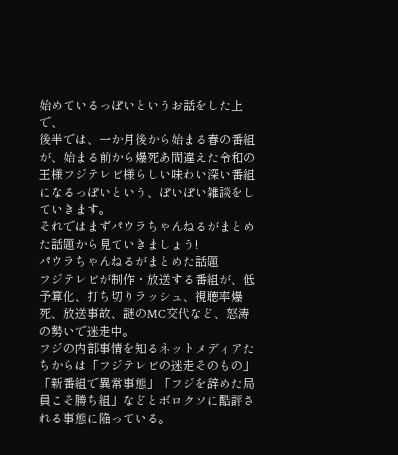始めているっぽいというお話をした上で、
後半では、一か月後から始まる春の番組が、始まる前から爆死あ間違えた令和の王様フジテレビ様らしい味わい深い番組になるっぽいという、ぽいぽい雑談をしていきます。
それではまずパウラちゃんねるがまとめた話題から見ていきましょう!
パウラちゃんねるがまとめた話題
フジテレビが制作・放送する番組が、低予算化、打ち切りラッシュ、視聴率爆死、放送事故、謎のMC交代など、怒涛の勢いで迷走中。
フジの内部事情を知るネットメディアたちからは「フジテレビの迷走そのもの」「新番組で異常事態」「フジを辞めた局員こそ勝ち組」などとボロクソに酷評される事態に陥っている。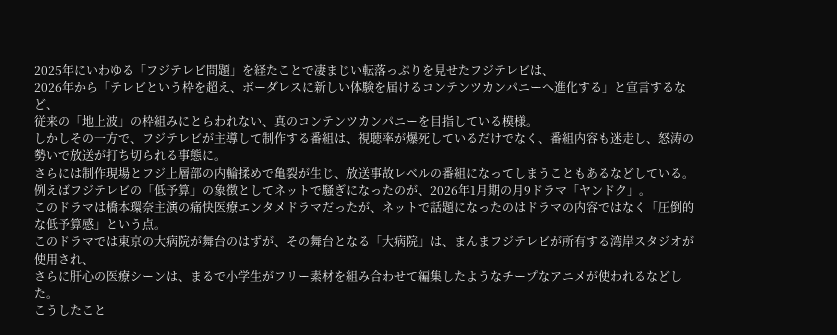2025年にいわゆる「フジテレビ問題」を経たことで凄まじい転落っぷりを見せたフジテレビは、
2026年から「テレビという枠を超え、ボーダレスに新しい体験を届けるコンテンツカンパニーへ進化する」と宣言するなど、
従来の「地上波」の枠組みにとらわれない、真のコンテンツカンパニーを目指している模様。
しかしその一方で、フジテレビが主導して制作する番組は、視聴率が爆死しているだけでなく、番組内容も迷走し、怒涛の勢いで放送が打ち切られる事態に。
さらには制作現場とフジ上層部の内輪揉めで亀裂が生じ、放送事故レベルの番組になってしまうこともあるなどしている。
例えばフジテレビの「低予算」の象徴としてネットで騒ぎになったのが、2026年1月期の月9ドラマ「ヤンドク」。
このドラマは橋本環奈主演の痛快医療エンタメドラマだったが、ネットで話題になったのはドラマの内容ではなく「圧倒的な低予算感」という点。
このドラマでは東京の大病院が舞台のはずが、その舞台となる「大病院」は、まんまフジテレビが所有する湾岸スタジオが使用され、
さらに肝心の医療シーンは、まるで小学生がフリー素材を組み合わせて編集したようなチープなアニメが使われるなどした。
こうしたこと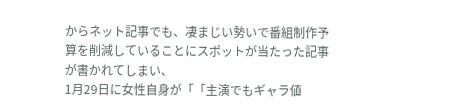からネット記事でも、凄まじい勢いで番組制作予算を削減していることにスポットが当たった記事が書かれてしまい、
1月29日に女性自身が「「主演でもギャラ値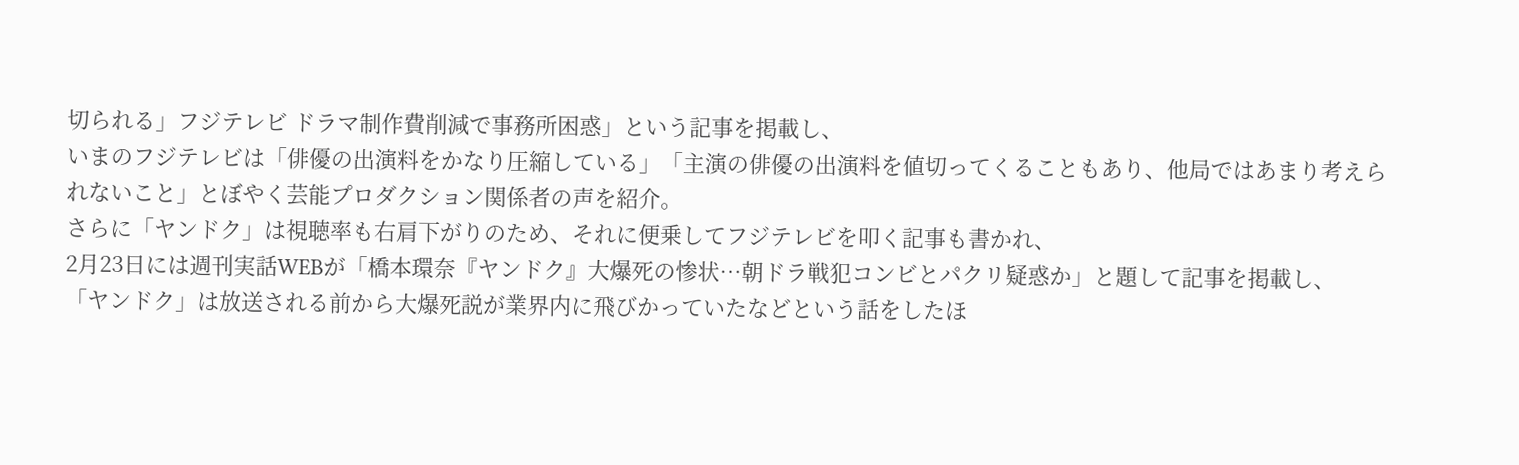切られる」フジテレビ ドラマ制作費削減で事務所困惑」という記事を掲載し、
いまのフジテレビは「俳優の出演料をかなり圧縮している」「主演の俳優の出演料を値切ってくることもあり、他局ではあまり考えられないこと」とぼやく芸能プロダクション関係者の声を紹介。
さらに「ヤンドク」は視聴率も右肩下がりのため、それに便乗してフジテレビを叩く記事も書かれ、
2月23日には週刊実話WEBが「橋本環奈『ヤンドク』大爆死の惨状…朝ドラ戦犯コンビとパクリ疑惑か」と題して記事を掲載し、
「ヤンドク」は放送される前から大爆死説が業界内に飛びかっていたなどという話をしたほ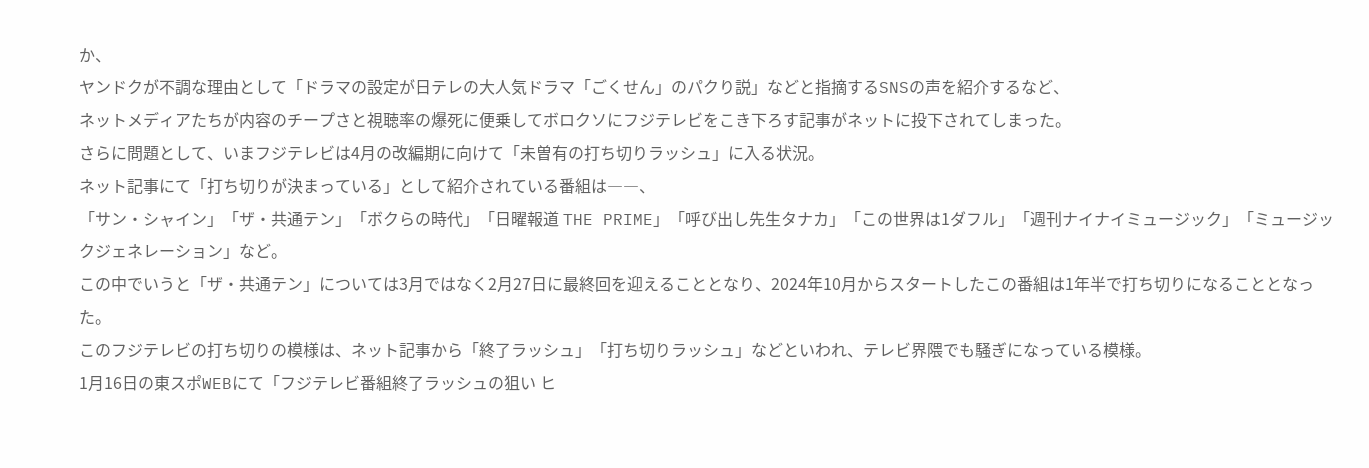か、
ヤンドクが不調な理由として「ドラマの設定が日テレの大人気ドラマ「ごくせん」のパクり説」などと指摘するSNSの声を紹介するなど、
ネットメディアたちが内容のチープさと視聴率の爆死に便乗してボロクソにフジテレビをこき下ろす記事がネットに投下されてしまった。
さらに問題として、いまフジテレビは4月の改編期に向けて「未曽有の打ち切りラッシュ」に入る状況。
ネット記事にて「打ち切りが決まっている」として紹介されている番組は――、
「サン・シャイン」「ザ・共通テン」「ボクらの時代」「日曜報道 THE PRIME」「呼び出し先生タナカ」「この世界は1ダフル」「週刊ナイナイミュージック」「ミュージックジェネレーション」など。
この中でいうと「ザ・共通テン」については3月ではなく2月27日に最終回を迎えることとなり、2024年10月からスタートしたこの番組は1年半で打ち切りになることとなった。
このフジテレビの打ち切りの模様は、ネット記事から「終了ラッシュ」「打ち切りラッシュ」などといわれ、テレビ界隈でも騒ぎになっている模様。
1月16日の東スポWEBにて「フジテレビ番組終了ラッシュの狙い ヒ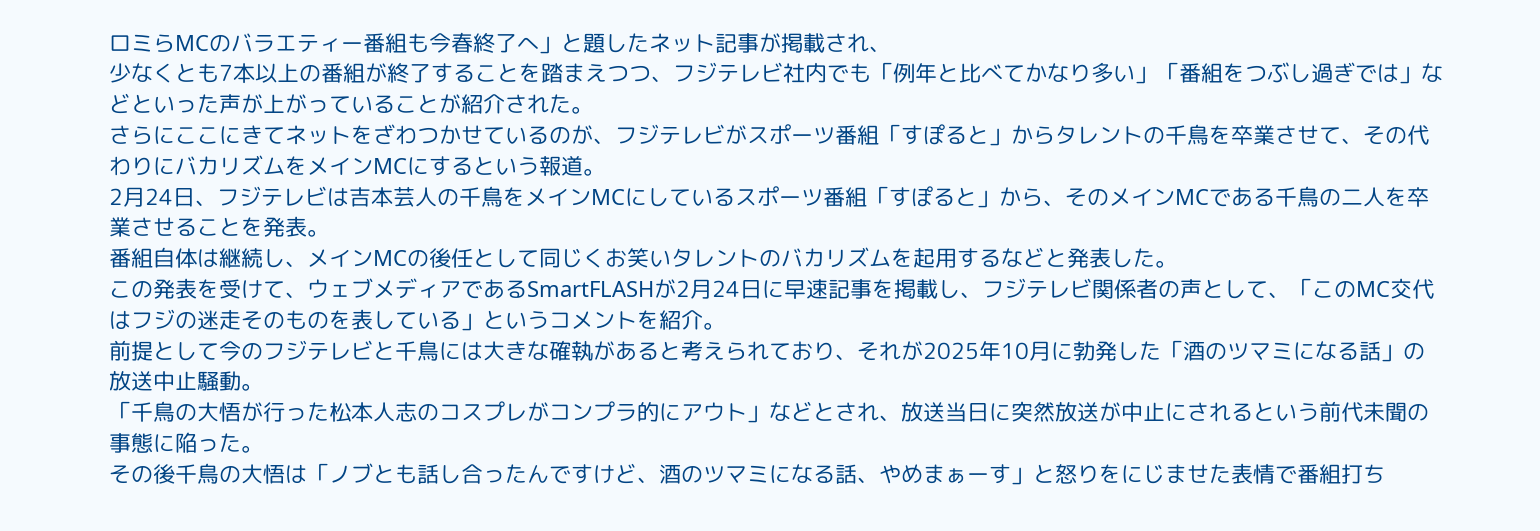ロミらMCのバラエティー番組も今春終了へ」と題したネット記事が掲載され、
少なくとも7本以上の番組が終了することを踏まえつつ、フジテレビ社内でも「例年と比べてかなり多い」「番組をつぶし過ぎでは」などといった声が上がっていることが紹介された。
さらにここにきてネットをざわつかせているのが、フジテレビがスポーツ番組「すぽると」からタレントの千鳥を卒業させて、その代わりにバカリズムをメインMCにするという報道。
2月24日、フジテレビは吉本芸人の千鳥をメインMCにしているスポーツ番組「すぽると」から、そのメインMCである千鳥の二人を卒業させることを発表。
番組自体は継続し、メインMCの後任として同じくお笑いタレントのバカリズムを起用するなどと発表した。
この発表を受けて、ウェブメディアであるSmartFLASHが2月24日に早速記事を掲載し、フジテレビ関係者の声として、「このMC交代はフジの迷走そのものを表している」というコメントを紹介。
前提として今のフジテレビと千鳥には大きな確執があると考えられており、それが2025年10月に勃発した「酒のツマミになる話」の放送中止騒動。
「千鳥の大悟が行った松本人志のコスプレがコンプラ的にアウト」などとされ、放送当日に突然放送が中止にされるという前代未聞の事態に陥った。
その後千鳥の大悟は「ノブとも話し合ったんですけど、酒のツマミになる話、やめまぁーす」と怒りをにじませた表情で番組打ち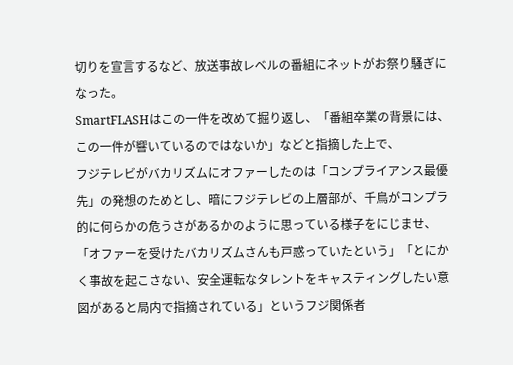切りを宣言するなど、放送事故レベルの番組にネットがお祭り騒ぎになった。
SmartFLASHはこの一件を改めて掘り返し、「番組卒業の背景には、この一件が響いているのではないか」などと指摘した上で、
フジテレビがバカリズムにオファーしたのは「コンプライアンス最優先」の発想のためとし、暗にフジテレビの上層部が、千鳥がコンプラ的に何らかの危うさがあるかのように思っている様子をにじませ、
「オファーを受けたバカリズムさんも戸惑っていたという」「とにかく事故を起こさない、安全運転なタレントをキャスティングしたい意図があると局内で指摘されている」というフジ関係者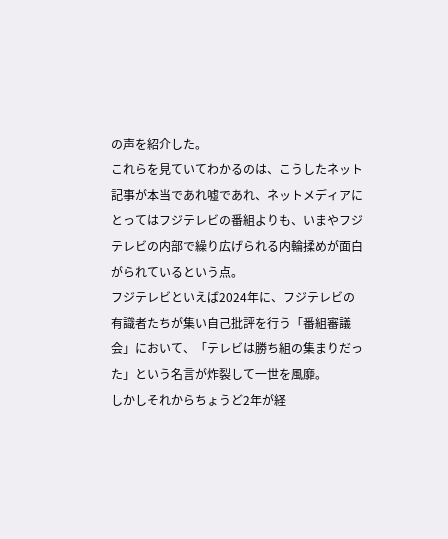の声を紹介した。
これらを見ていてわかるのは、こうしたネット記事が本当であれ嘘であれ、ネットメディアにとってはフジテレビの番組よりも、いまやフジテレビの内部で繰り広げられる内輪揉めが面白がられているという点。
フジテレビといえば2024年に、フジテレビの有識者たちが集い自己批評を行う「番組審議会」において、「テレビは勝ち組の集まりだった」という名言が炸裂して一世を風靡。
しかしそれからちょうど2年が経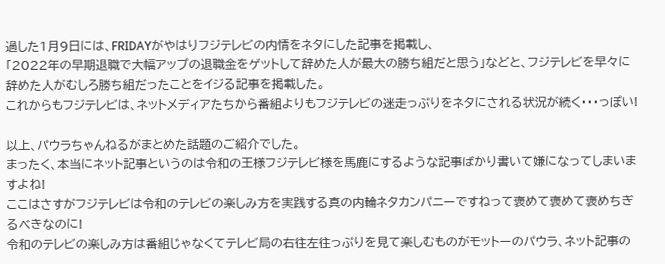過した1月9日には、FRIDAYがやはりフジテレビの内情をネタにした記事を掲載し、
「2022年の早期退職で大幅アップの退職金をゲットして辞めた人が最大の勝ち組だと思う」などと、フジテレビを早々に辞めた人がむしろ勝ち組だったことをイジる記事を掲載した。
これからもフジテレビは、ネットメディアたちから番組よりもフジテレビの迷走っぷりをネタにされる状況が続く・・・っぽい!

以上、パウラちゃんねるがまとめた話題のご紹介でした。
まったく、本当にネット記事というのは令和の王様フジテレビ様を馬鹿にするような記事ばかり書いて嫌になってしまいますよね!
ここはさすがフジテレビは令和のテレビの楽しみ方を実践する真の内輪ネタカンパニーですねって褒めて褒めて褒めちぎるべきなのに!
令和のテレビの楽しみ方は番組じゃなくてテレビ局の右往左往っぷりを見て楽しむものがモットーのパウラ、ネット記事の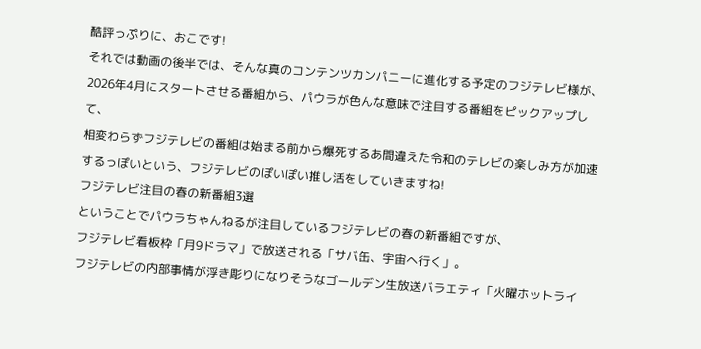酷評っぷりに、おこです!
それでは動画の後半では、そんな真のコンテンツカンパニーに進化する予定のフジテレビ様が、2026年4月にスタートさせる番組から、パウラが色んな意味で注目する番組をピックアップして、
相変わらずフジテレビの番組は始まる前から爆死するあ間違えた令和のテレビの楽しみ方が加速するっぽいという、フジテレビのぽいぽい推し活をしていきますね!
フジテレビ注目の春の新番組3選
ということでパウラちゃんねるが注目しているフジテレビの春の新番組ですが、
フジテレビ看板枠「月9ドラマ」で放送される「サバ缶、宇宙へ行く」。
フジテレビの内部事情が浮き彫りになりそうなゴールデン生放送バラエティ「火曜ホットライ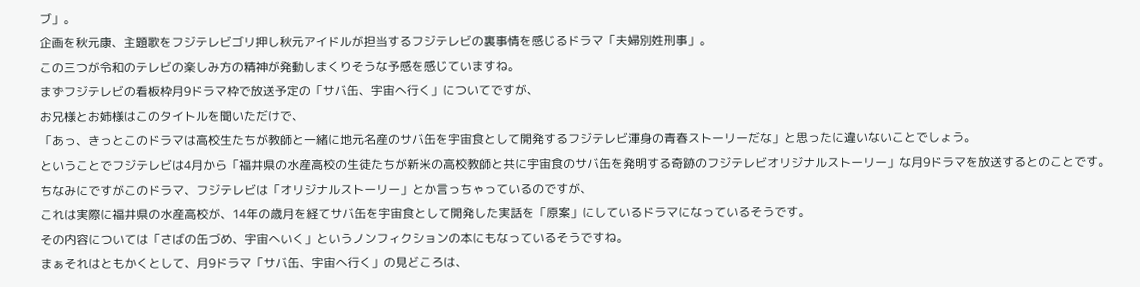ブ」。
企画を秋元康、主題歌をフジテレビゴリ押し秋元アイドルが担当するフジテレビの裏事情を感じるドラマ「夫婦別姓刑事」。
この三つが令和のテレビの楽しみ方の精神が発動しまくりそうな予感を感じていますね。
まずフジテレビの看板枠月9ドラマ枠で放送予定の「サバ缶、宇宙へ行く」についてですが、
お兄様とお姉様はこのタイトルを聞いただけで、
「あっ、きっとこのドラマは高校生たちが教師と一緒に地元名産のサバ缶を宇宙食として開発するフジテレビ渾身の青春ストーリーだな」と思ったに違いないことでしょう。
ということでフジテレビは4月から「福井県の水産高校の生徒たちが新米の高校教師と共に宇宙食のサバ缶を発明する奇跡のフジテレビオリジナルストーリー」な月9ドラマを放送するとのことです。
ちなみにですがこのドラマ、フジテレビは「オリジナルストーリー」とか言っちゃっているのですが、
これは実際に福井県の水産高校が、14年の歳月を経てサバ缶を宇宙食として開発した実話を「原案」にしているドラマになっているそうです。
その内容については「さばの缶づめ、宇宙へいく」というノンフィクションの本にもなっているそうですね。
まぁそれはともかくとして、月9ドラマ「サバ缶、宇宙へ行く」の見どころは、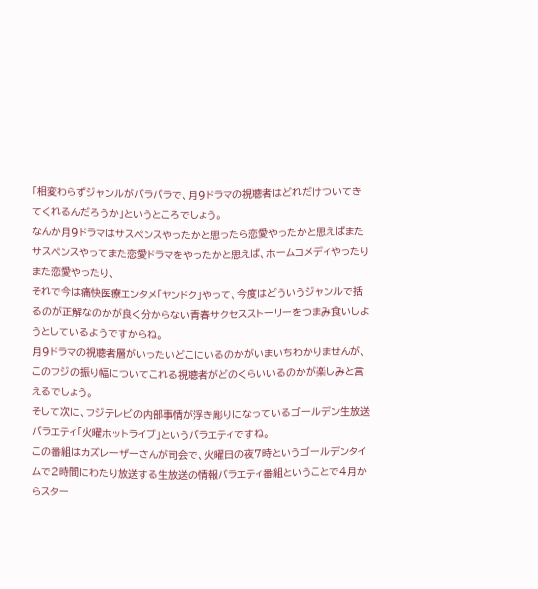「相変わらずジャンルがバラバラで、月9ドラマの視聴者はどれだけついてきてくれるんだろうか」というところでしょう。
なんか月9ドラマはサスペンスやったかと思ったら恋愛やったかと思えばまたサスペンスやってまた恋愛ドラマをやったかと思えば、ホームコメディやったりまた恋愛やったり、
それで今は痛快医療エンタメ「ヤンドク」やって、今度はどういうジャンルで括るのが正解なのかが良く分からない青春サクセスストーリーをつまみ食いしようとしているようですからね。
月9ドラマの視聴者層がいったいどこにいるのかがいまいちわかりませんが、このフジの振り幅についてこれる視聴者がどのくらいいるのかが楽しみと言えるでしょう。
そして次に、フジテレビの内部事情が浮き彫りになっているゴールデン生放送バラエティ「火曜ホットライブ」というバラエティですね。
この番組はカズレーザーさんが司会で、火曜日の夜7時というゴールデンタイムで2時間にわたり放送する生放送の情報バラエティ番組ということで4月からスター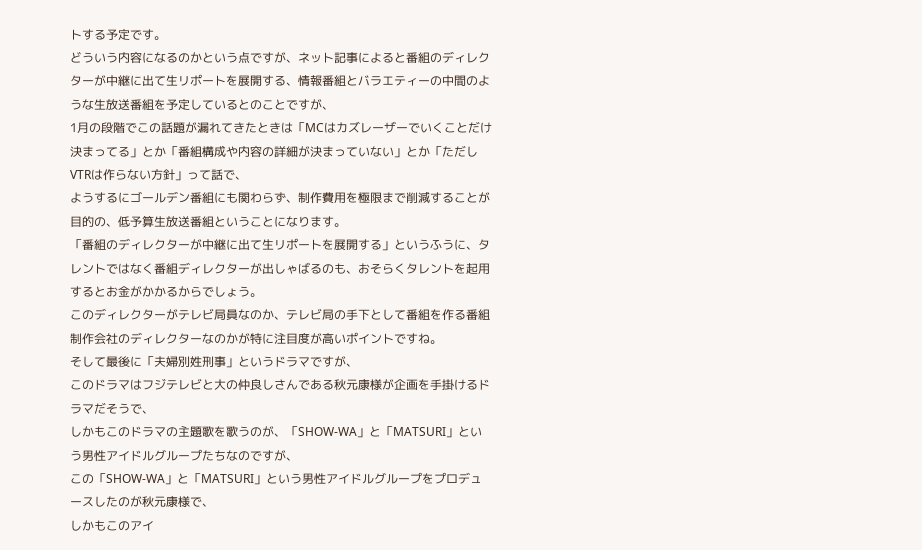トする予定です。
どういう内容になるのかという点ですが、ネット記事によると番組のディレクターが中継に出て生リポートを展開する、情報番組とバラエティーの中間のような生放送番組を予定しているとのことですが、
1月の段階でこの話題が漏れてきたときは「MCはカズレーザーでいくことだけ決まってる」とか「番組構成や内容の詳細が決まっていない」とか「ただしVTRは作らない方針」って話で、
ようするにゴールデン番組にも関わらず、制作費用を極限まで削減することが目的の、低予算生放送番組ということになります。
「番組のディレクターが中継に出て生リポートを展開する」というふうに、タレントではなく番組ディレクターが出しゃばるのも、おそらくタレントを起用するとお金がかかるからでしょう。
このディレクターがテレビ局員なのか、テレビ局の手下として番組を作る番組制作会社のディレクターなのかが特に注目度が高いポイントですね。
そして最後に「夫婦別姓刑事」というドラマですが、
このドラマはフジテレビと大の仲良しさんである秋元康様が企画を手掛けるドラマだそうで、
しかもこのドラマの主題歌を歌うのが、「SHOW-WA」と「MATSURI」という男性アイドルグループたちなのですが、
この「SHOW-WA」と「MATSURI」という男性アイドルグループをプロデュースしたのが秋元康様で、
しかもこのアイ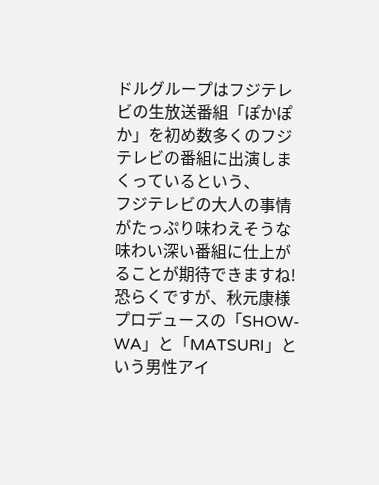ドルグループはフジテレビの生放送番組「ぽかぽか」を初め数多くのフジテレビの番組に出演しまくっているという、
フジテレビの大人の事情がたっぷり味わえそうな味わい深い番組に仕上がることが期待できますね!
恐らくですが、秋元康様プロデュースの「SHOW-WA」と「MATSURI」という男性アイ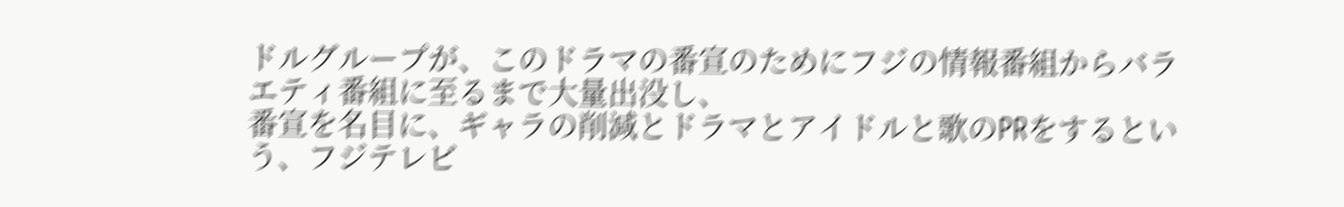ドルグループが、このドラマの番宣のためにフジの情報番組からバラエティ番組に至るまで大量出没し、
番宣を名目に、ギャラの削減とドラマとアイドルと歌のPRをするという、フジテレビ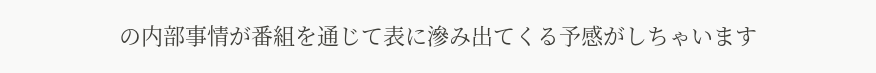の内部事情が番組を通じて表に滲み出てくる予感がしちゃいます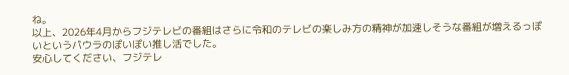ね。
以上、2026年4月からフジテレビの番組はさらに令和のテレビの楽しみ方の精神が加速しそうな番組が増えるっぽいというパウラのぽいぽい推し活でした。
安心してください、フジテレ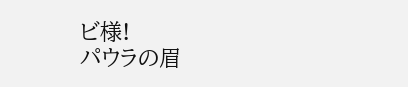ビ様!
パウラの眉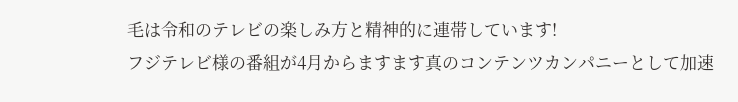毛は令和のテレビの楽しみ方と精神的に連帯しています!
フジテレビ様の番組が4月からますます真のコンテンツカンパニーとして加速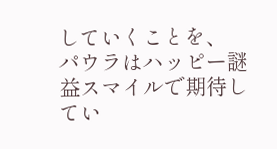していくことを、
パウラはハッピー謎益スマイルで期待してい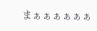まぁぁぁぁぁぁ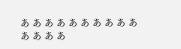ぁぁぁぁぁぁぁぁぁぁぁぁぁぁ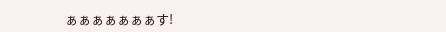ぁぁぁぁぁぁぁす!